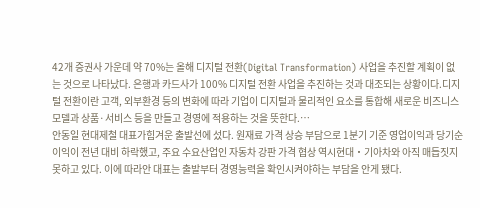42개 증권사 가운데 약 70%는 올해 디지털 전환(Digital Transformation) 사업을 추진할 계획이 없는 것으로 나타났다. 은행과 카드사가 100% 디지털 전환 사업을 추진하는 것과 대조되는 상황이다.디지털 전환이란 고객, 외부환경 등의 변화에 따라 기업이 디지털과 물리적인 요소를 통합해 새로운 비즈니스 모델과 상품·서비스 등을 만들고 경영에 적용하는 것을 뜻한다.…
안동일 현대제철 대표가힘겨운 출발선에 섰다. 원재료 가격 상승 부담으로 1분기 기준 영업이익과 당기순이익이 전년 대비 하락했고, 주요 수요산업인 자동차 강판 가격 협상 역시현대‧기아차와 아직 매듭짓지 못하고 있다. 이에 따라안 대표는 출발부터 경영능력을 확인시켜야하는 부담을 안게 됐다.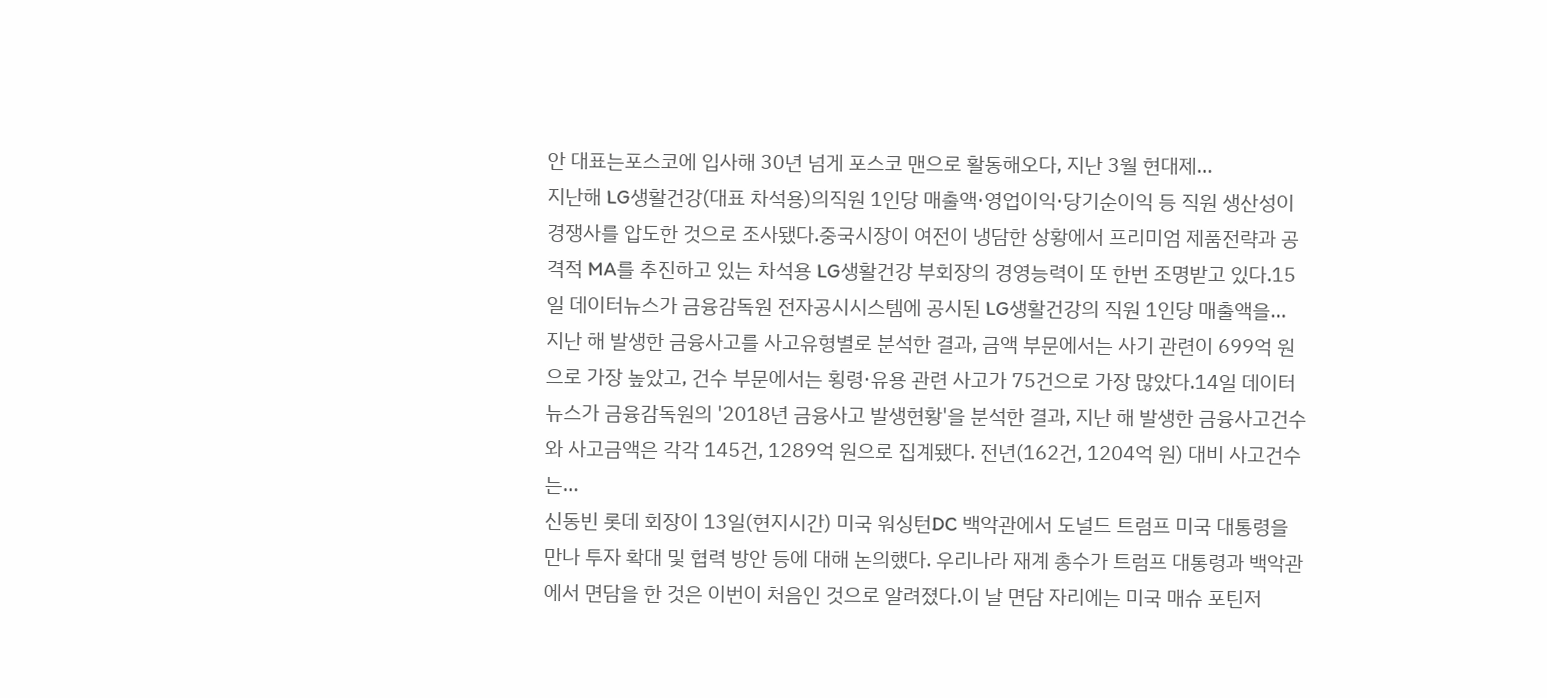안 대표는포스코에 입사해 30년 넘게 포스코 맨으로 활동해오다, 지난 3월 현대제…
지난해 LG생활건강(대표 차석용)의직원 1인당 매출액·영업이익·당기순이익 등 직원 생산성이 경쟁사를 압도한 것으로 조사됐다.중국시장이 여전이 냉담한 상황에서 프리미엄 제품전략과 공격적 MA를 추진하고 있는 차석용 LG생활건강 부회장의 경영능력이 또 한번 조명받고 있다.15일 데이터뉴스가 금융감독원 전자공시시스템에 공시된 LG생활건강의 직원 1인당 매출액을…
지난 해 발생한 금융사고를 사고유형별로 분석한 결과, 금액 부문에서는 사기 관련이 699억 원으로 가장 높았고, 건수 부문에서는 횡령·유용 관련 사고가 75건으로 가장 많았다.14일 데이터뉴스가 금융감독원의 '2018년 금융사고 발생현황'을 분석한 결과, 지난 해 발생한 금융사고건수와 사고금액은 각각 145건, 1289억 원으로 집계됐다. 전년(162건, 1204억 원) 대비 사고건수는…
신동빈 롯데 회장이 13일(현지시간) 미국 워싱턴DC 백악관에서 도널드 트럼프 미국 대통령을 만나 투자 확대 및 협력 방안 등에 대해 논의했다. 우리나라 재계 총수가 트럼프 대통령과 백악관에서 면담을 한 것은 이번이 처음인 것으로 알려졌다.이 날 면담 자리에는 미국 매슈 포틴저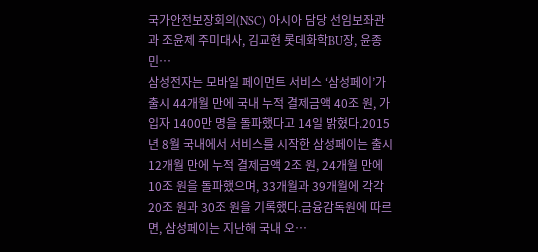국가안전보장회의(NSC) 아시아 담당 선임보좌관과 조윤제 주미대사, 김교현 롯데화학BU장, 윤종민…
삼성전자는 모바일 페이먼트 서비스 ‘삼성페이’가 출시 44개월 만에 국내 누적 결제금액 40조 원, 가입자 1400만 명을 돌파했다고 14일 밝혔다.2015년 8월 국내에서 서비스를 시작한 삼성페이는 출시 12개월 만에 누적 결제금액 2조 원, 24개월 만에 10조 원을 돌파했으며, 33개월과 39개월에 각각 20조 원과 30조 원을 기록했다.금융감독원에 따르면, 삼성페이는 지난해 국내 오…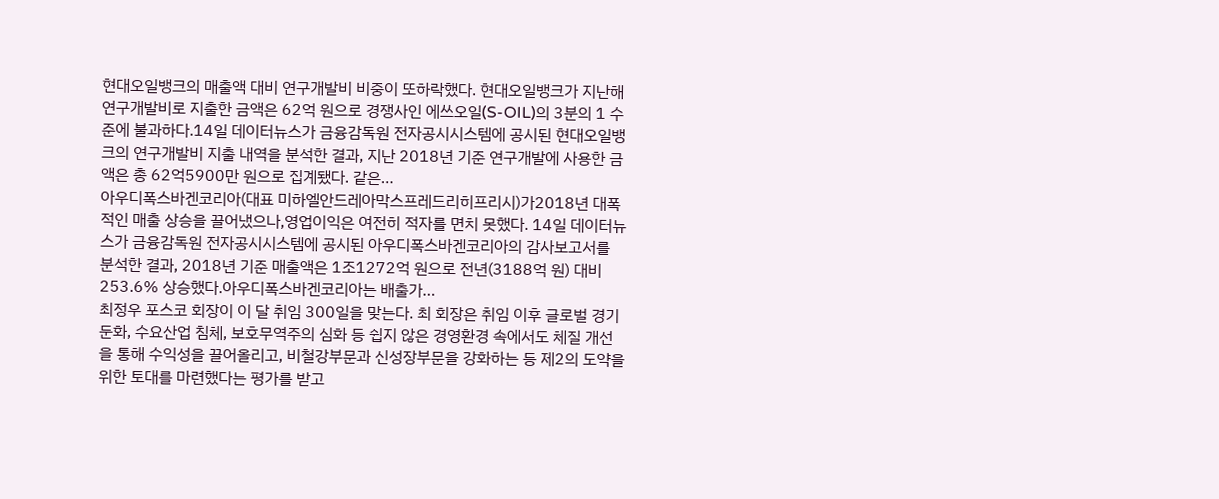현대오일뱅크의 매출액 대비 연구개발비 비중이 또하락했다. 현대오일뱅크가 지난해 연구개발비로 지출한 금액은 62억 원으로 경쟁사인 에쓰오일(S-OIL)의 3분의 1 수준에 불과하다.14일 데이터뉴스가 금융감독원 전자공시시스템에 공시된 현대오일뱅크의 연구개발비 지출 내역을 분석한 결과, 지난 2018년 기준 연구개발에 사용한 금액은 총 62억5900만 원으로 집계됐다. 같은…
아우디폭스바겐코리아(대표 미하엘안드레아막스프레드리히프리시)가2018년 대폭적인 매출 상승을 끌어냈으나,영업이익은 여전히 적자를 면치 못했다. 14일 데이터뉴스가 금융감독원 전자공시시스템에 공시된 아우디폭스바겐코리아의 감사보고서를 분석한 결과, 2018년 기준 매출액은 1조1272억 원으로 전년(3188억 원) 대비 253.6% 상승했다.아우디폭스바겐코리아는 배출가…
최정우 포스코 회장이 이 달 취임 300일을 맞는다. 최 회장은 취임 이후 글로벌 경기 둔화, 수요산업 침체, 보호무역주의 심화 등 쉽지 않은 경영환경 속에서도 체질 개선을 통해 수익성을 끌어올리고, 비철강부문과 신성장부문을 강화하는 등 제2의 도약을 위한 토대를 마련했다는 평가를 받고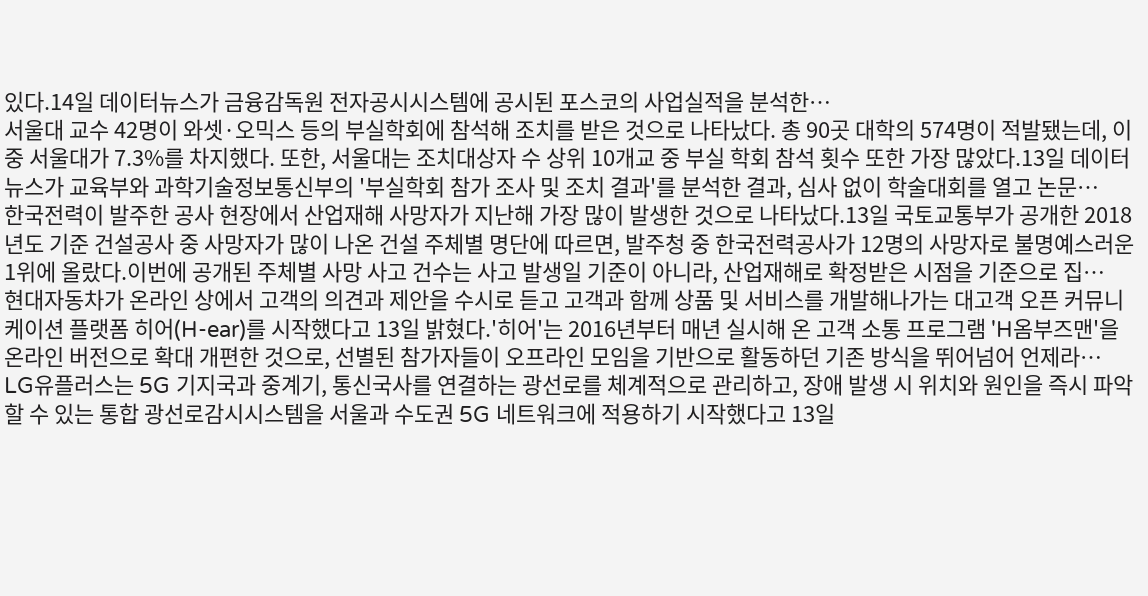있다.14일 데이터뉴스가 금융감독원 전자공시시스템에 공시된 포스코의 사업실적을 분석한…
서울대 교수 42명이 와셋·오믹스 등의 부실학회에 참석해 조치를 받은 것으로 나타났다. 총 90곳 대학의 574명이 적발됐는데, 이 중 서울대가 7.3%를 차지했다. 또한, 서울대는 조치대상자 수 상위 10개교 중 부실 학회 참석 횟수 또한 가장 많았다.13일 데이터뉴스가 교육부와 과학기술정보통신부의 '부실학회 참가 조사 및 조치 결과'를 분석한 결과, 심사 없이 학술대회를 열고 논문…
한국전력이 발주한 공사 현장에서 산업재해 사망자가 지난해 가장 많이 발생한 것으로 나타났다.13일 국토교통부가 공개한 2018년도 기준 건설공사 중 사망자가 많이 나온 건설 주체별 명단에 따르면, 발주청 중 한국전력공사가 12명의 사망자로 불명예스러운 1위에 올랐다.이번에 공개된 주체별 사망 사고 건수는 사고 발생일 기준이 아니라, 산업재해로 확정받은 시점을 기준으로 집…
현대자동차가 온라인 상에서 고객의 의견과 제안을 수시로 듣고 고객과 함께 상품 및 서비스를 개발해나가는 대고객 오픈 커뮤니케이션 플랫폼 히어(H-ear)를 시작했다고 13일 밝혔다.'히어'는 2016년부터 매년 실시해 온 고객 소통 프로그램 'H옴부즈맨'을 온라인 버전으로 확대 개편한 것으로, 선별된 참가자들이 오프라인 모임을 기반으로 활동하던 기존 방식을 뛰어넘어 언제라…
LG유플러스는 5G 기지국과 중계기, 통신국사를 연결하는 광선로를 체계적으로 관리하고, 장애 발생 시 위치와 원인을 즉시 파악할 수 있는 통합 광선로감시시스템을 서울과 수도권 5G 네트워크에 적용하기 시작했다고 13일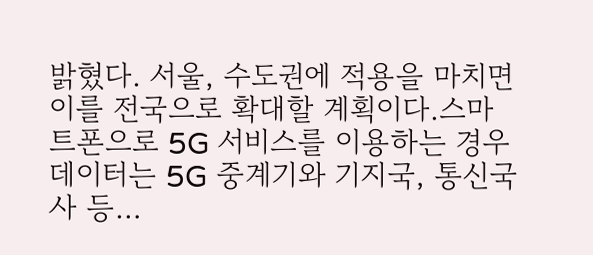밝혔다. 서울, 수도권에 적용을 마치면 이를 전국으로 확대할 계획이다.스마트폰으로 5G 서비스를 이용하는 경우 데이터는 5G 중계기와 기지국, 통신국사 등…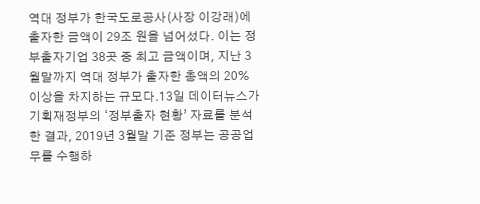역대 정부가 한국도로공사(사장 이강래)에 출자한 금액이 29조 원을 넘어섰다. 이는 정부출자기업 38곳 중 최고 금액이며, 지난 3월말까지 역대 정부가 출자한 총액의 20% 이상을 차지하는 규모다.13일 데이터뉴스가 기획재정부의 ‘정부출자 현황’ 자료를 분석한 결과, 2019년 3월말 기준 정부는 공공업무를 수행하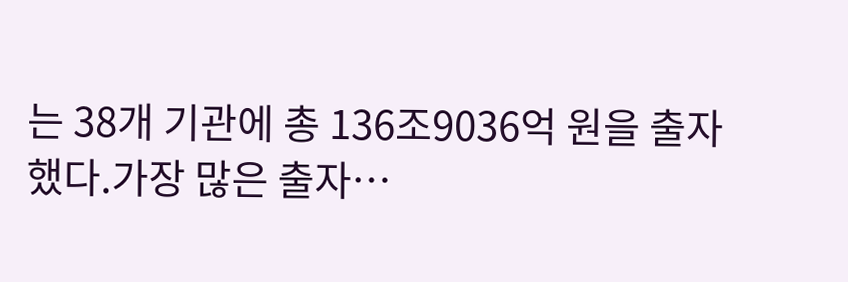는 38개 기관에 총 136조9036억 원을 출자했다.가장 많은 출자…